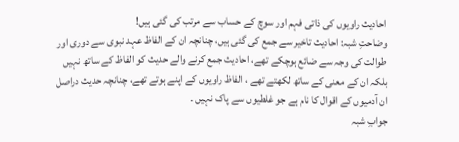احاديث راويوں كى ذاتى فہم اور سوچ كے حساب سے مرتب كى گئی ہيں!
وضاحتِ شبہ: احاديث تاخیر سے جمع کی گئی ہیں، چنانچہ ان کے الفاظ عہد نبوى سے دورى اور طوالت کی وجہ سے ضائع ہوچکے تھے، احادیث جمع کرنے والے حدیث کو الفاظ کے ساتھ نہيں بلكہ ان کے معنی کے ساتھ لکھتے تھے ، الفاظ راویوں کے اپنے ہوتے تھے، چنانچہ حديث دراصل ان آدمیوں کے اقوال كا نام ہے جو غلطیوں سے پاک نہیں ۔
جوابِ شبہ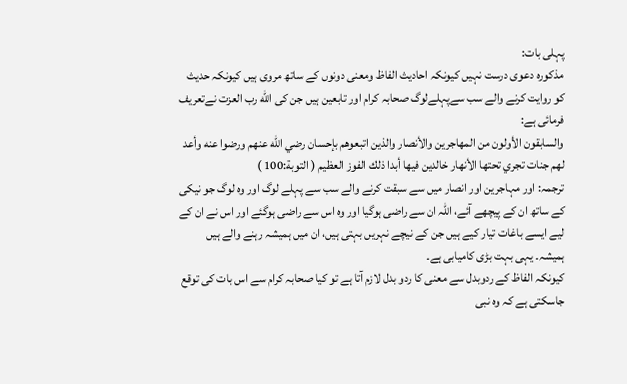پہلى بات:
مذكوره دعوى درست نہيں كيونكہ احاديث الفاظ ومعنى دونوں كے ساتھ مروی ہيں كيونكہ حديث كو روايت كرنے والے سب سےپہلےلوگ صحابہ كرام اور تابعين ہيں جن كی الله رب العزت نےتعريف فرمائی ہے:
والسابقون الأولون من المهاجرين والأنصار والذين اتبعوهم بإحسان رضي الله عنهم ورضوا عنه وأعد لهم جنات تجري تحتها الأنهار خالدين فيها أبدا ذلك الفوز العظيم ( التوبة:100 )
ترجمہ: اور مہاجرین اور انصار میں سے سبقت کرنے والے سب سے پہلے لوگ اور وہ لوگ جو نیکی کے ساتھ ان کے پیچھے آئے، اللہ ان سے راضی ہوگیا اور وہ اس سے راضی ہوگئے اور اس نے ان کے لیے ایسے باغات تیار کیے ہیں جن کے نیچے نہریں بہتی ہیں، ان میں ہمیشہ رہنے والے ہیں ہمیشہ۔ یہی بہت بڑی کامیابی ہے۔
کيونكہ الفاظ كے ردوبدل سے معنى كا ردو بدل لازم آتا ہے تو كيا صحابہ كرام سے اس بات كی توقع جاسكتی ہے كہ وه نبى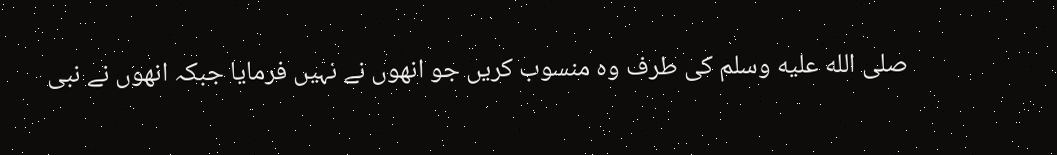صلى الله عليه وسلم كی طرف وه منسوب كريں جو انهوں نے نہیں فرمایا جبکہ انهوں نے نبی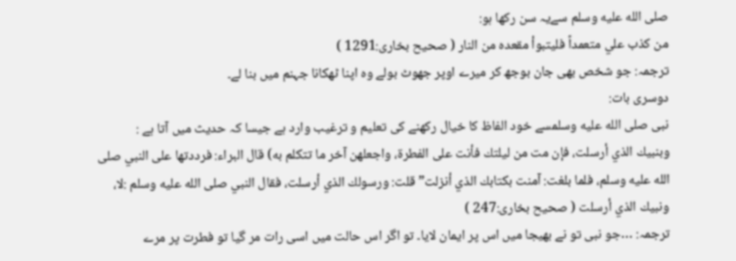صلى الله عليه وسلم سےیہ سن ركھا ہو:
من كذب علي متعمداً فليتبوأ مقعده من النار ( صحيح بخارى:1291 )
ترجمہ: جو شخص بھی جان بوجھ کر میرے اوپر جھوٹ بولے وہ اپنا ٹھکانا جہنم میں بنا لے۔
دوسرى بات:
نبى صلى الله عليه وسلمسے خود الفاظ كا خيال رکھنے کی تعليم و ترغيب وارد ہے جيسا كہ حديث ميں آتا ہے :
وبنبيك الذي أرسلت، فإن مت من ليلتك فأنت على الفطرة، واجعلهن آخر ما تتكلم به) قال البراء: فرددتها على النبي صلى الله عليه وسلم، فلما بلغت: آمنت بكتابك الذي أنزلت” قلت: ورسولك الذي أرسلت، فقال النبي صلى الله عليه وسلم :لا، ونبيك الذي أرسلت ( صحيح بخارى:247 )
ترجمہ: …جو نبی تو نے بھیجا میں اس پر ایمان لایا۔ تو اگر اس حالت میں اسی رات مر گیا تو فطرت پر مرے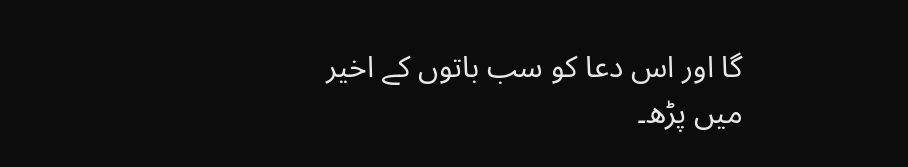گا اور اس دعا کو سب باتوں کے اخیر میں پڑھ۔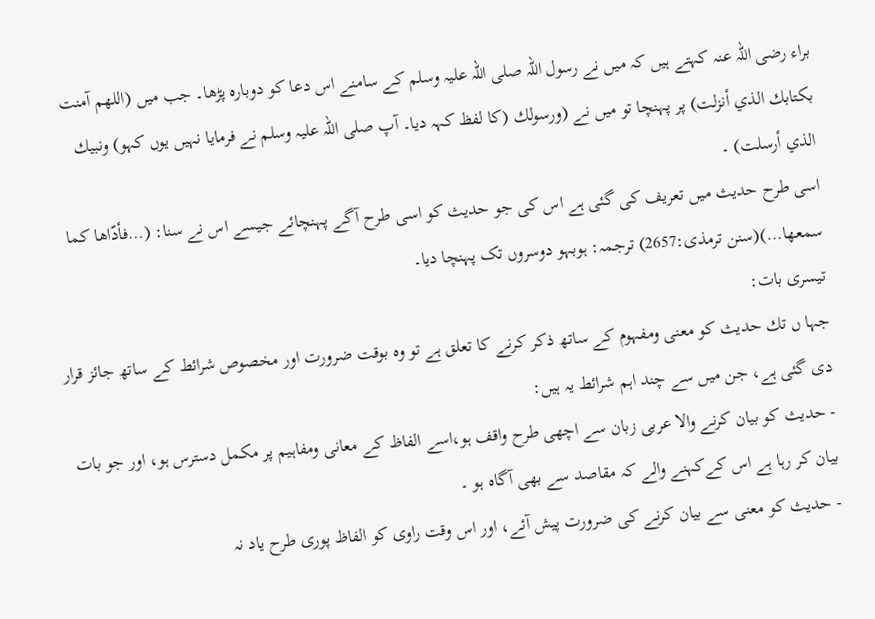براء رضی اللہ عنہ کہتے ہیں کہ میں نے رسول اللہ صلی اللہ علیہ وسلم کے سامنے اس دعا کو دوبارہ پڑھا۔ جب میں (اللهم آمنت بكتابك الذي أنزلت) پر پہنچا تو میں نے (ورسولك (کا لفظ کہہ دیا۔ آپ صلی اللہ علیہ وسلم نے فرمایا نہیں یوں کہو) ونبيك الذي أرسلت) ۔
اسى طرح حديث ميں تعريف كى گئی ہے اس كى جو حديث كو اسى طرح آگے پہنچائے جيسے اس نے سنا: (…فأدّاها كما سمعها…)(سنن ترمذى:2657) ترجمہ: ہوبہو دوسروں تک پہنچا دیا۔
تيسرى بات:
جہا ں تك حديث كو معنى ومفہوم كے ساتھ ذكر كرنے كا تعلق ہے تو وه بوقت ضرورت اور مخصوص شرائط كے ساتھ جائز قرار دی گئی ہے، جن ميں سے چند اہم شرائط يہ ہيں:
- حديث كو بيان كرنے والا عربى زبان سے اچھی طرح واقف ہو،اسے الفاظ كے معانی ومفاہيم پر مکمل دسترس ہو، اور جو بات بيان كر رہا ہے اس كےكہنے والے كہ مقاصد سے بھی آگاہ ہو ۔
- حديث كو معنى سے بيان كرنے كى ضرورت پيش آئے، اور اس وقت راوى كو الفاظ پورى طرح ياد نہ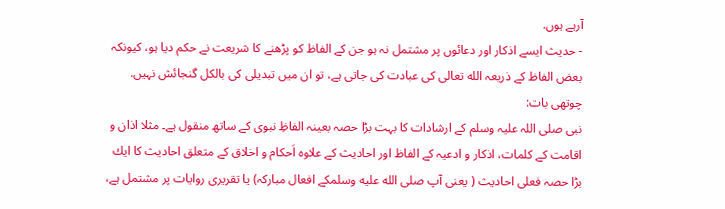آرہے ہوں.
- حديث ايسے اذكار اور دعائوں پر مشتمل نہ ہو جن كے الفاظ كو پڑھنے كا شريعت نے حكم ديا ہو، كيونكہ بعض الفاظ كے ذريعہ الله تعالى كى عبادت كى جاتى ہے، تو ان ميں تبديلى كى بالكل گنجائش نہیں.
چوتھى بات:
نبی صلی اللہ علیہ وسلم کے ارشادات کا بہت بڑا حصہ بعینہ الفاظِ نبوی کے ساتھ منقول ہے۔ مثلا اذان و اقامت کے کلمات، اذکار و ادعیہ کے الفاظ اور احادیث کے علاوہ اَحکام و اخلاق کے متعلق احادیث کا ايك بڑا حصہ فعلی احاديث ( یعنی آپ صلى الله عليه وسلمكے افعال مباركہ) يا تقریری روایات پر مشتمل ہے،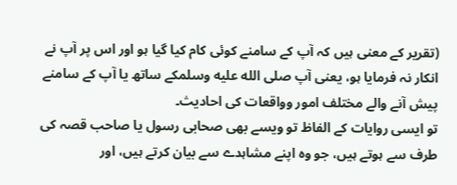(تقریر کے معنی ہیں کہ آپ کے سامنے کوئی کام کیا گیا ہو اور اس پر آپ نے انکار نہ فرمایا ہو، یعنی آپ صلى الله عليه وسلمكے ساتھ يا آپ كے سامنے پيش آنے والے مختلف امور وواقعات كى احاديث۔
تو ايسى روايات كے الفاظ تو ويسے بھی صحابى رسول يا صاحب قصہ كى طرف سے ہوتے ہیں، جو وه اپنے مشاہدے سے بيان كرتے ہیں، اور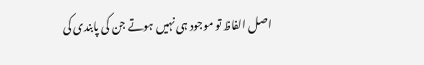اصل الفاظ تو موجود ہی نہیں ہوتے جن کی پابندی کی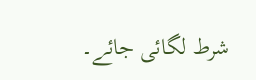شرط لگائی جائے۔